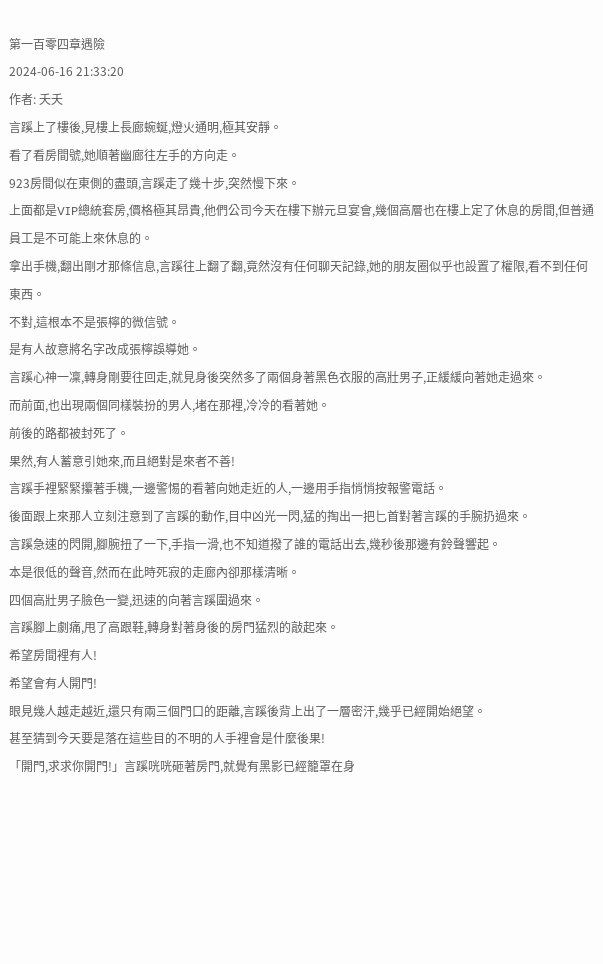第一百零四章遇險
2024-06-16 21:33:20
作者: 夭夭
言蹊上了樓後,見樓上長廊蜿蜒,燈火通明,極其安靜。
看了看房間號,她順著幽廊往左手的方向走。
923房間似在東側的盡頭,言蹊走了幾十步,突然慢下來。
上面都是VIP總統套房,價格極其昂貴,他們公司今天在樓下辦元旦宴會,幾個高層也在樓上定了休息的房間,但普通員工是不可能上來休息的。
拿出手機,翻出剛才那條信息,言蹊往上翻了翻,竟然沒有任何聊天記錄,她的朋友圈似乎也設置了權限,看不到任何東西。
不對,這根本不是張檸的微信號。
是有人故意將名字改成張檸誤導她。
言蹊心神一凜,轉身剛要往回走,就見身後突然多了兩個身著黑色衣服的高壯男子,正緩緩向著她走過來。
而前面,也出現兩個同樣裝扮的男人,堵在那裡,冷冷的看著她。
前後的路都被封死了。
果然,有人蓄意引她來,而且絕對是來者不善!
言蹊手裡緊緊攥著手機,一邊警惕的看著向她走近的人,一邊用手指悄悄按報警電話。
後面跟上來那人立刻注意到了言蹊的動作,目中凶光一閃,猛的掏出一把匕首對著言蹊的手腕扔過來。
言蹊急速的閃開,腳腕扭了一下,手指一滑,也不知道撥了誰的電話出去,幾秒後那邊有鈴聲響起。
本是很低的聲音,然而在此時死寂的走廊內卻那樣清晰。
四個高壯男子臉色一變,迅速的向著言蹊圍過來。
言蹊腳上劇痛,甩了高跟鞋,轉身對著身後的房門猛烈的敲起來。
希望房間裡有人!
希望會有人開門!
眼見幾人越走越近,還只有兩三個門口的距離,言蹊後背上出了一層密汗,幾乎已經開始絕望。
甚至猜到今天要是落在這些目的不明的人手裡會是什麼後果!
「開門,求求你開門!」言蹊咣咣砸著房門,就覺有黑影已經籠罩在身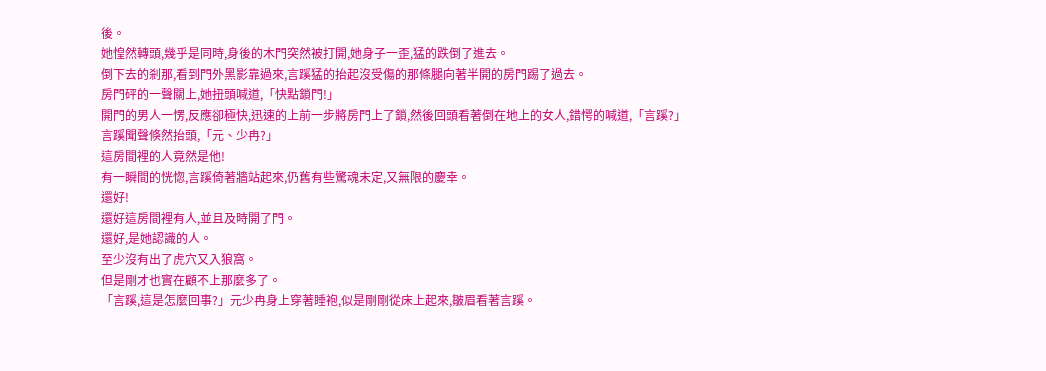後。
她惶然轉頭,幾乎是同時,身後的木門突然被打開,她身子一歪,猛的跌倒了進去。
倒下去的剎那,看到門外黑影靠過來,言蹊猛的抬起沒受傷的那條腿向著半開的房門踢了過去。
房門砰的一聲關上,她扭頭喊道,「快點鎖門!」
開門的男人一愣,反應卻極快,迅速的上前一步將房門上了鎖,然後回頭看著倒在地上的女人,錯愕的喊道,「言蹊?」
言蹊聞聲倏然抬頭,「元、少冉?」
這房間裡的人竟然是他!
有一瞬間的恍惚,言蹊倚著牆站起來,仍舊有些驚魂未定,又無限的慶幸。
還好!
還好這房間裡有人,並且及時開了門。
還好,是她認識的人。
至少沒有出了虎穴又入狼窩。
但是剛才也實在顧不上那麼多了。
「言蹊,這是怎麼回事?」元少冉身上穿著睡袍,似是剛剛從床上起來,皺眉看著言蹊。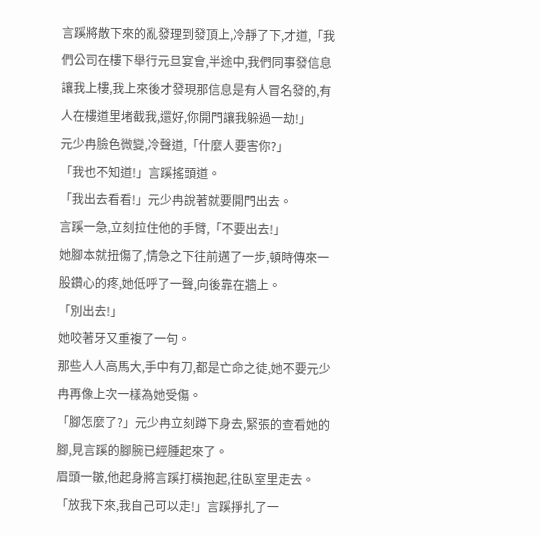言蹊將散下來的亂發理到發頂上,冷靜了下,才道,「我們公司在樓下舉行元旦宴會,半途中,我們同事發信息讓我上樓,我上來後才發現那信息是有人冒名發的,有人在樓道里堵截我,還好,你開門讓我躲過一劫!」
元少冉臉色微變,冷聲道,「什麼人要害你?」
「我也不知道!」言蹊搖頭道。
「我出去看看!」元少冉說著就要開門出去。
言蹊一急,立刻拉住他的手臂,「不要出去!」
她腳本就扭傷了,情急之下往前邁了一步,頓時傳來一股鑽心的疼,她低呼了一聲,向後靠在牆上。
「別出去!」
她咬著牙又重複了一句。
那些人人高馬大,手中有刀,都是亡命之徒,她不要元少冉再像上次一樣為她受傷。
「腳怎麼了?」元少冉立刻蹲下身去,緊張的查看她的腳,見言蹊的腳腕已經腫起來了。
眉頭一皺,他起身將言蹊打橫抱起,往臥室里走去。
「放我下來,我自己可以走!」言蹊掙扎了一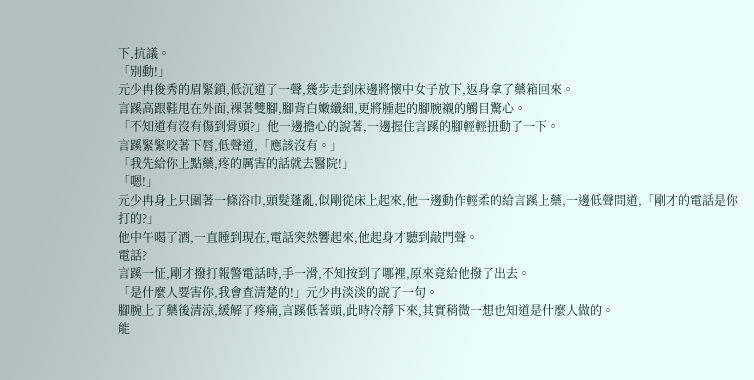下,抗議。
「別動!」
元少冉俊秀的眉緊鎖,低沉道了一聲,幾步走到床邊將懷中女子放下,返身拿了藥箱回來。
言蹊高跟鞋甩在外面,裸著雙腳,腳背白嫩纖細,更將腫起的腳腕襯的觸目驚心。
「不知道有沒有傷到骨頭?」他一邊擔心的說著,一邊握住言蹊的腳輕輕扭動了一下。
言蹊緊緊咬著下唇,低聲道,「應該沒有。」
「我先給你上點藥,疼的厲害的話就去醫院!」
「嗯!」
元少冉身上只圍著一條浴巾,頭髮蓬亂,似剛從床上起來,他一邊動作輕柔的給言蹊上藥,一邊低聲問道,「剛才的電話是你打的?」
他中午喝了酒,一直睡到現在,電話突然響起來,他起身才聽到敲門聲。
電話?
言蹊一怔,剛才撥打報警電話時,手一滑,不知按到了哪裡,原來竟給他撥了出去。
「是什麼人要害你,我會查清楚的!」元少冉淡淡的說了一句。
腳腕上了藥後清涼,緩解了疼痛,言蹊低著頭,此時冷靜下來,其實稍微一想也知道是什麼人做的。
能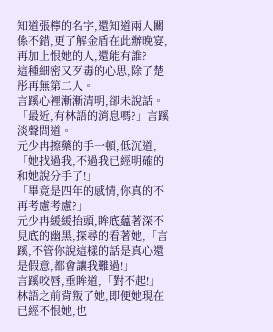知道張檸的名字,還知道兩人關係不錯,更了解金盾在此辦晚宴,再加上恨她的人,還能有誰?
這種細密又歹毒的心思,除了楚彤再無第二人。
言蹊心裡漸漸清明,卻未說話。
「最近,有林語的消息嗎?」言蹊淡聲問道。
元少冉擦藥的手一頓,低沉道,「她找過我,不過我已經明確的和她說分手了!」
「畢竟是四年的感情,你真的不再考慮考慮?」
元少冉緩緩抬頭,眸底蘊著深不見底的幽黑,探尋的看著她,「言蹊,不管你說這樣的話是真心還是假意,都會讓我難過!」
言蹊咬唇,垂眸道,「對不起!」
林語之前背叛了她,即便她現在已經不恨她,也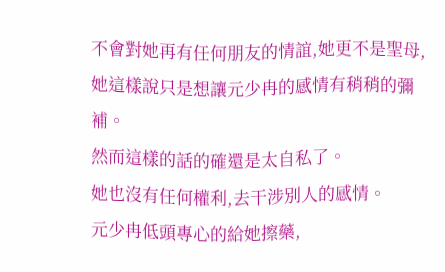不會對她再有任何朋友的情誼,她更不是聖母,她這樣說只是想讓元少冉的感情有稍稍的彌補。
然而這樣的話的確還是太自私了。
她也沒有任何權利,去干涉別人的感情。
元少冉低頭專心的給她擦藥,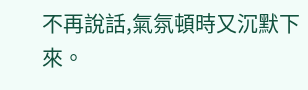不再說話,氣氛頓時又沉默下來。